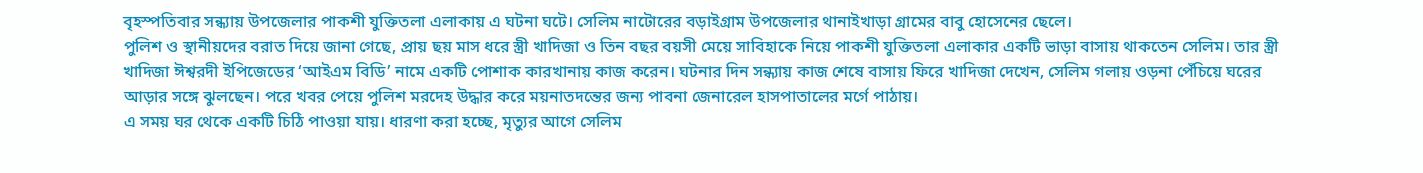বৃহস্পতিবার সন্ধ্যায় উপজেলার পাকশী যুক্তিতলা এলাকায় এ ঘটনা ঘটে। সেলিম নাটোরের বড়াইগ্রাম উপজেলার থানাইখাড়া গ্রামের বাবু হোসেনের ছেলে।
পুলিশ ও স্থানীয়দের বরাত দিয়ে জানা গেছে, প্রায় ছয় মাস ধরে স্ত্রী খাদিজা ও তিন বছর বয়সী মেয়ে সাবিহাকে নিয়ে পাকশী যুক্তিতলা এলাকার একটি ভাড়া বাসায় থাকতেন সেলিম। তার স্ত্রী খাদিজা ঈশ্বরদী ইপিজেডের ‘আইএম বিডি’ নামে একটি পোশাক কারখানায় কাজ করেন। ঘটনার দিন সন্ধ্যায় কাজ শেষে বাসায় ফিরে খাদিজা দেখেন, সেলিম গলায় ওড়না পেঁচিয়ে ঘরের আড়ার সঙ্গে ঝুলছেন। পরে খবর পেয়ে পুলিশ মরদেহ উদ্ধার করে ময়নাতদন্তের জন্য পাবনা জেনারেল হাসপাতালের মর্গে পাঠায়।
এ সময় ঘর থেকে একটি চিঠি পাওয়া যায়। ধারণা করা হচ্ছে, মৃত্যুর আগে সেলিম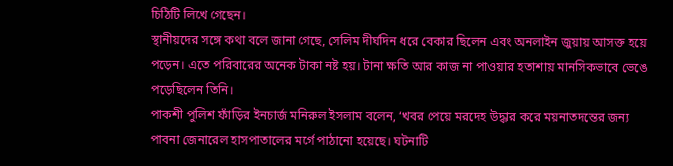চিঠিটি লিখে গেছেন।
স্থানীয়দের সঙ্গে কথা বলে জানা গেছে, সেলিম দীর্ঘদিন ধরে বেকার ছিলেন এবং অনলাইন জুয়ায় আসক্ত হয়ে পড়েন। এতে পরিবারের অনেক টাকা নষ্ট হয়। টানা ক্ষতি আর কাজ না পাওয়ার হতাশায় মানসিকভাবে ভেঙে পড়েছিলেন তিনি।
পাকশী পুলিশ ফাঁড়ির ইনচার্জ মনিরুল ইসলাম বলেন, ‘খবর পেয়ে মরদেহ উদ্ধার করে ময়নাতদন্তের জন্য পাবনা জেনারেল হাসপাতালের মর্গে পাঠানো হয়েছে। ঘটনাটি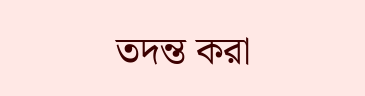তদন্ত করা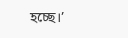হচ্ছে।’